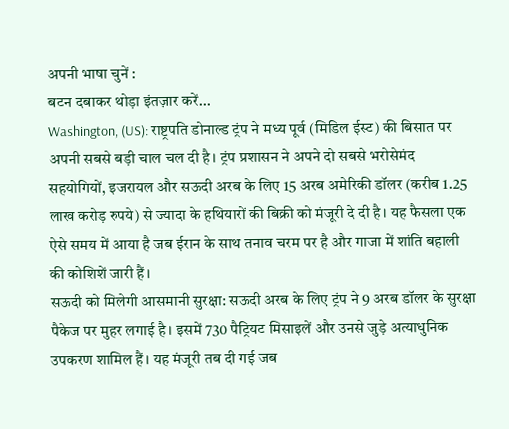अपनी भाषा चुनें :
बटन दबाकर थोड़ा इंतज़ार करें...
Washington, (US): राष्ट्रपति डोनाल्ड ट्रंप ने मध्य पूर्व (मिडिल ईस्ट) की बिसात पर अपनी सबसे बड़ी चाल चल दी है। ट्रंप प्रशासन ने अपने दो सबसे भरोसेमंद सहयोगियों, इजरायल और सऊदी अरब के लिए 15 अरब अमेरिकी डॉलर (करीब 1.25 लाख करोड़ रुपये) से ज्यादा के हथियारों की बिक्री को मंजूरी दे दी है। यह फैसला एक ऐसे समय में आया है जब ईरान के साथ तनाव चरम पर है और गाजा में शांति बहाली की कोशिशें जारी हैं।
सऊदी को मिलेगी आसमानी सुरक्षा: सऊदी अरब के लिए ट्रंप ने 9 अरब डॉलर के सुरक्षा पैकेज पर मुहर लगाई है। इसमें 730 पैट्रियट मिसाइलें और उनसे जुड़े अत्याधुनिक उपकरण शामिल हैं। यह मंजूरी तब दी गई जब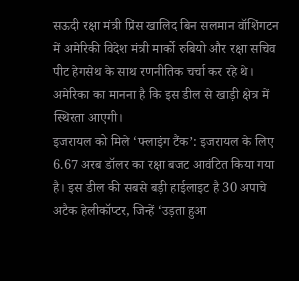सऊदी रक्षा मंत्री प्रिंस खालिद बिन सलमान वॉशिंगटन में अमेरिकी विदेश मंत्री मार्को रुबियो और रक्षा सचिव पीट हेगसेथ के साथ रणनीतिक चर्चा कर रहे थे। अमेरिका का मानना है कि इस डील से खाड़ी क्षेत्र में स्थिरता आएगी।
इजरायल को मिले ‘फ्लाइंग टैंक’: इजरायल के लिए 6.67 अरब डॉलर का रक्षा बजट आवंटित किया गया है। इस डील की सबसे बड़ी हाईलाइट है 30 अपाचे अटैक हेलीकॉप्टर, जिन्हें ‘उड़ता हुआ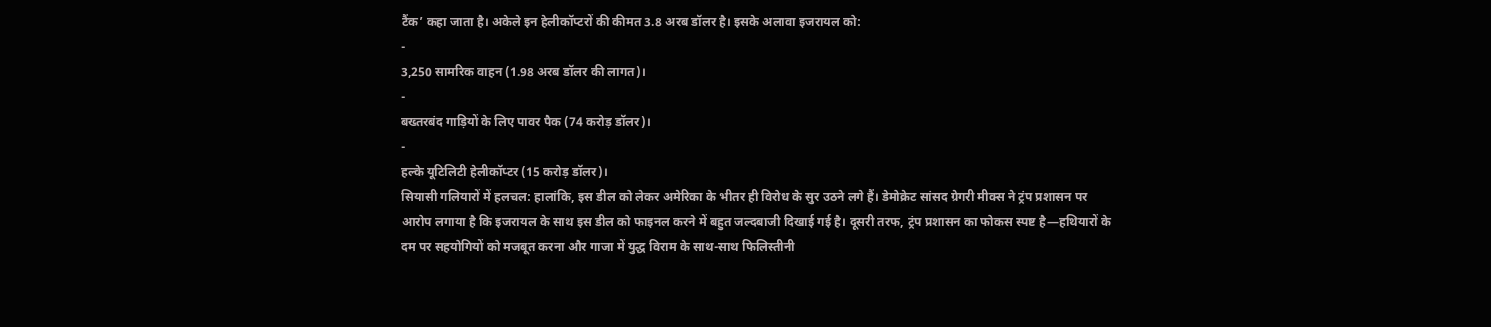टैंक’ कहा जाता है। अकेले इन हेलीकॉप्टरों की कीमत 3.8 अरब डॉलर है। इसके अलावा इजरायल को:
-
3,250 सामरिक वाहन (1.98 अरब डॉलर की लागत)।
-
बख्तरबंद गाड़ियों के लिए पावर पैक (74 करोड़ डॉलर)।
-
हल्के यूटिलिटी हेलीकॉप्टर (15 करोड़ डॉलर)।
सियासी गलियारों में हलचल: हालांकि, इस डील को लेकर अमेरिका के भीतर ही विरोध के सुर उठने लगे हैं। डेमोक्रेट सांसद ग्रेगरी मीक्स ने ट्रंप प्रशासन पर आरोप लगाया है कि इजरायल के साथ इस डील को फाइनल करने में बहुत जल्दबाजी दिखाई गई है। दूसरी तरफ, ट्रंप प्रशासन का फोकस स्पष्ट है—हथियारों के दम पर सहयोगियों को मजबूत करना और गाजा में युद्ध विराम के साथ-साथ फिलिस्तीनी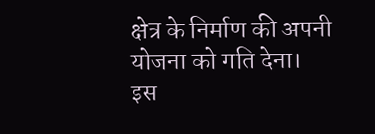क्षेत्र के निर्माण की अपनी योजना को गति देना।
इस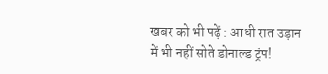खबर को भी पढ़ें : आधी रात उड़ान में भी नहीं सोते डोनाल्ड ट्रंप!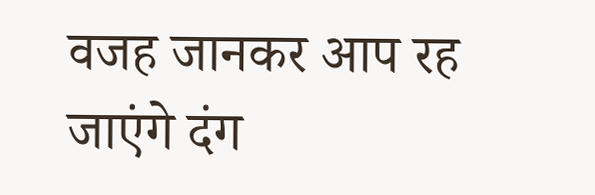वजह जानकर आप रह जाएंगे दंग